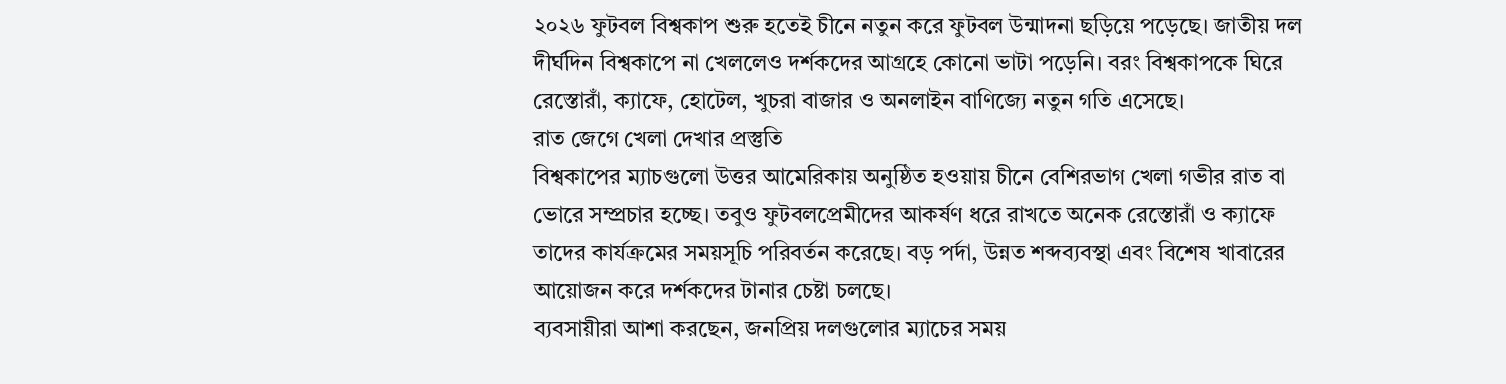২০২৬ ফুটবল বিশ্বকাপ শুরু হতেই চীনে নতুন করে ফুটবল উন্মাদনা ছড়িয়ে পড়েছে। জাতীয় দল দীর্ঘদিন বিশ্বকাপে না খেললেও দর্শকদের আগ্রহে কোনো ভাটা পড়েনি। বরং বিশ্বকাপকে ঘিরে রেস্তোরাঁ, ক্যাফে, হোটেল, খুচরা বাজার ও অনলাইন বাণিজ্যে নতুন গতি এসেছে।
রাত জেগে খেলা দেখার প্রস্তুতি
বিশ্বকাপের ম্যাচগুলো উত্তর আমেরিকায় অনুষ্ঠিত হওয়ায় চীনে বেশিরভাগ খেলা গভীর রাত বা ভোরে সম্প্রচার হচ্ছে। তবুও ফুটবলপ্রেমীদের আকর্ষণ ধরে রাখতে অনেক রেস্তোরাঁ ও ক্যাফে তাদের কার্যক্রমের সময়সূচি পরিবর্তন করেছে। বড় পর্দা, উন্নত শব্দব্যবস্থা এবং বিশেষ খাবারের আয়োজন করে দর্শকদের টানার চেষ্টা চলছে।
ব্যবসায়ীরা আশা করছেন, জনপ্রিয় দলগুলোর ম্যাচের সময়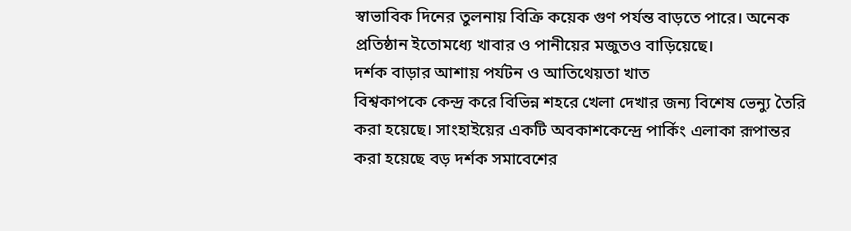স্বাভাবিক দিনের তুলনায় বিক্রি কয়েক গুণ পর্যন্ত বাড়তে পারে। অনেক প্রতিষ্ঠান ইতোমধ্যে খাবার ও পানীয়ের মজুতও বাড়িয়েছে।
দর্শক বাড়ার আশায় পর্যটন ও আতিথেয়তা খাত
বিশ্বকাপকে কেন্দ্র করে বিভিন্ন শহরে খেলা দেখার জন্য বিশেষ ভেন্যু তৈরি করা হয়েছে। সাংহাইয়ের একটি অবকাশকেন্দ্রে পার্কিং এলাকা রূপান্তর করা হয়েছে বড় দর্শক সমাবেশের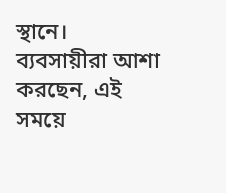স্থানে। ব্যবসায়ীরা আশা করছেন, এই সময়ে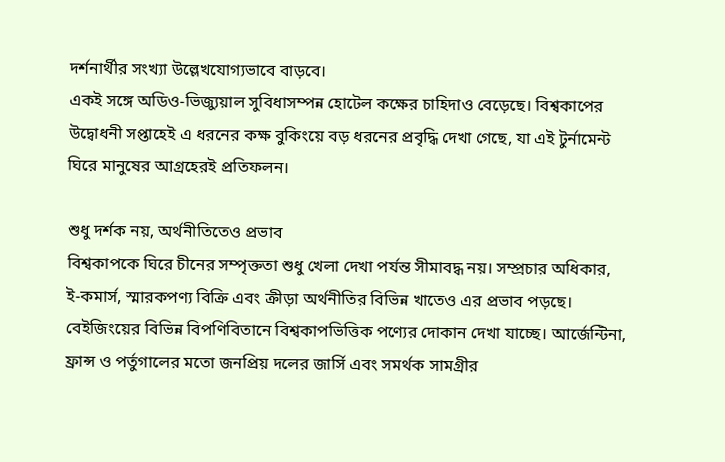দর্শনার্থীর সংখ্যা উল্লেখযোগ্যভাবে বাড়বে।
একই সঙ্গে অডিও-ভিজ্যুয়াল সুবিধাসম্পন্ন হোটেল কক্ষের চাহিদাও বেড়েছে। বিশ্বকাপের উদ্বোধনী সপ্তাহেই এ ধরনের কক্ষ বুকিংয়ে বড় ধরনের প্রবৃদ্ধি দেখা গেছে, যা এই টুর্নামেন্ট ঘিরে মানুষের আগ্রহেরই প্রতিফলন।

শুধু দর্শক নয়, অর্থনীতিতেও প্রভাব
বিশ্বকাপকে ঘিরে চীনের সম্পৃক্ততা শুধু খেলা দেখা পর্যন্ত সীমাবদ্ধ নয়। সম্প্রচার অধিকার, ই-কমার্স, স্মারকপণ্য বিক্রি এবং ক্রীড়া অর্থনীতির বিভিন্ন খাতেও এর প্রভাব পড়ছে।
বেইজিংয়ের বিভিন্ন বিপণিবিতানে বিশ্বকাপভিত্তিক পণ্যের দোকান দেখা যাচ্ছে। আর্জেন্টিনা, ফ্রান্স ও পর্তুগালের মতো জনপ্রিয় দলের জার্সি এবং সমর্থক সামগ্রীর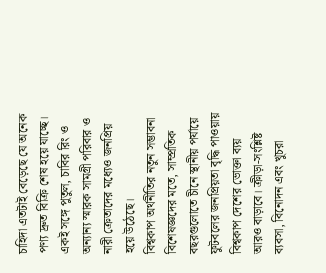চাহিদা এতটাই বেড়েছে যে অনেক পণ্য দ্রুত বিক্রি শেষ হয়ে যাচ্ছে। একই সঙ্গে পুতুল, চাবির রিং ও অন্যান্য স্মারক সামগ্রী পরিবার ও নারী ক্রেতাদের মধ্যেও জনপ্রিয় হয়ে উঠেছে।
বিশ্বকাপ অর্থনীতির নতুন সম্ভাবনা
বিশেষজ্ঞদের মতে, সাম্প্রতিক বছরগুলোতে চীনে স্থানীয় পর্যায়ে ফুটবলের জনপ্রিয়তা বৃদ্ধি পাওয়ায় বিশ্বকাপ দেশের ভোক্তা ব্যয় আরও বাড়াবে। ক্রীড়া-সংশ্লিষ্ট ব্যবসা, বিনোদন এবং খুচরা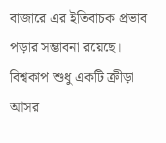বাজারে এর ইতিবাচক প্রভাব পড়ার সম্ভাবনা রয়েছে।
বিশ্বকাপ শুধু একটি ক্রীড়া আসর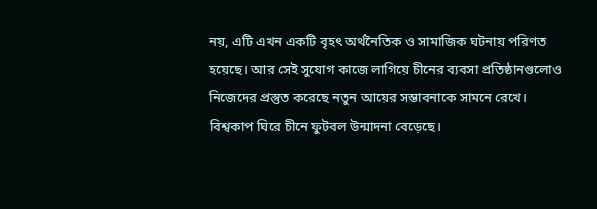নয়, এটি এখন একটি বৃহৎ অর্থনৈতিক ও সামাজিক ঘটনায় পরিণত হয়েছে। আর সেই সুযোগ কাজে লাগিয়ে চীনের ব্যবসা প্রতিষ্ঠানগুলোও নিজেদের প্রস্তুত করেছে নতুন আয়ের সম্ভাবনাকে সামনে রেখে।
বিশ্বকাপ ঘিরে চীনে ফুটবল উন্মাদনা বেড়েছে।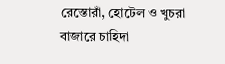রেস্তোরাঁ, হোটেল ও খুচরা বাজারে চাহিদা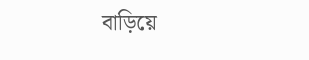বাড়িয়ে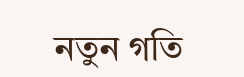নতুন গতি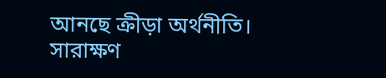আনছে ক্রীড়া অর্থনীতি।
সারাক্ষণ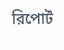রিপোর্ট